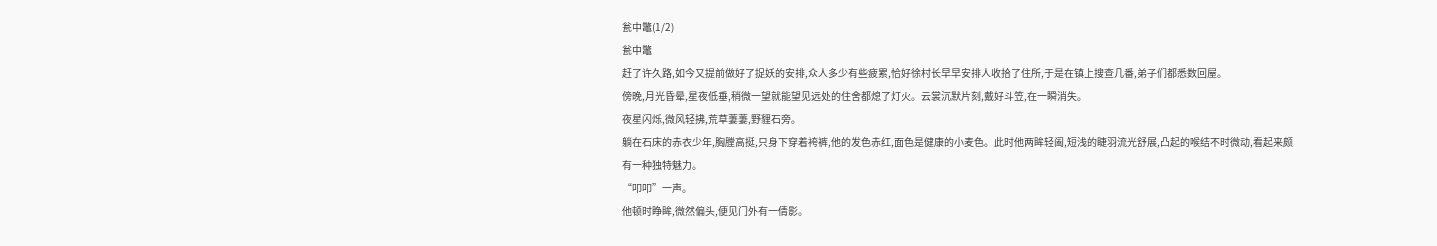瓮中鼈(1/2)
瓮中鼈
赶了许久路,如今又提前做好了捉妖的安排,众人多少有些疲累,恰好徐村长早早安排人收拾了住所,于是在镇上搜查几番,弟子们都悉数回屋。
傍晚,月光昏晕,星夜低垂,稍微一望就能望见远处的住舍都熄了灯火。云裳沉默片刻,戴好斗笠,在一瞬消失。
夜星闪烁,微风轻拂,荒草萋萋,野貍石旁。
躺在石床的赤衣少年,胸膛高挺,只身下穿着袴裤,他的发色赤红,面色是健康的小麦色。此时他两眸轻阖,短浅的睫羽流光舒展,凸起的喉结不时微动,看起来颇有一种独特魅力。
“叩叩”一声。
他顿时睁眸,微然偏头,便见门外有一倩影。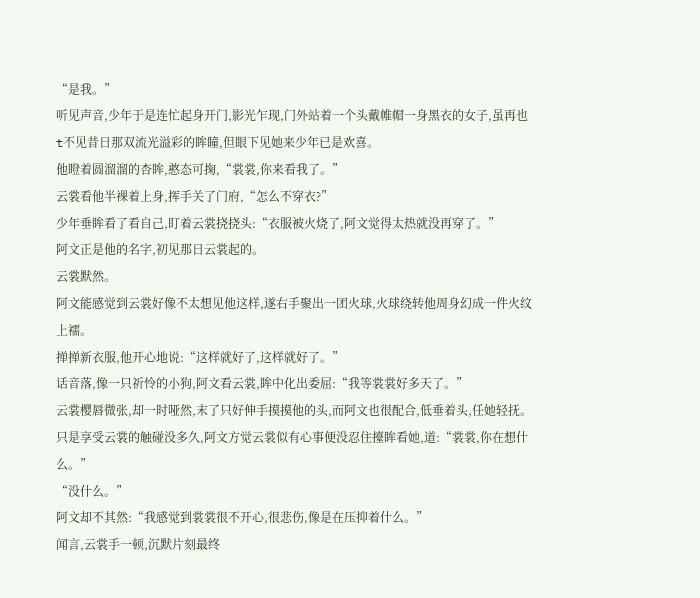“是我。”
听见声音,少年于是连忙起身开门,影光乍现,门外站着一个头戴帷帽一身黑衣的女子,虽再也t不见昔日那双流光溢彩的眸瞳,但眼下见她来少年已是欢喜。
他瞪着圆溜溜的杏眸,憨态可掬,“裳裳,你来看我了。”
云裳看他半裸着上身,挥手关了门府,“怎么不穿衣?”
少年垂眸看了看自己,盯着云裳挠挠头:“衣服被火烧了,阿文觉得太热就没再穿了。”
阿文正是他的名字,初见那日云裳起的。
云裳默然。
阿文能感觉到云裳好像不太想见他这样,遂右手聚出一团火球,火球绕转他周身幻成一件火纹上襦。
掸掸新衣服,他开心地说:“这样就好了,这样就好了。”
话音落,像一只祈怜的小狗,阿文看云裳,眸中化出委屈:“我等裳裳好多天了。”
云裳樱唇微张,却一时哑然,末了只好伸手摸摸他的头,而阿文也很配合,低垂着头,任她轻抚。
只是享受云裳的触碰没多久,阿文方觉云裳似有心事便没忍住擡眸看她,道:“裳裳,你在想什么。”
“没什么。”
阿文却不其然:“我感觉到裳裳很不开心,很悲伤,像是在压抑着什么。”
闻言,云裳手一顿,沉默片刻最终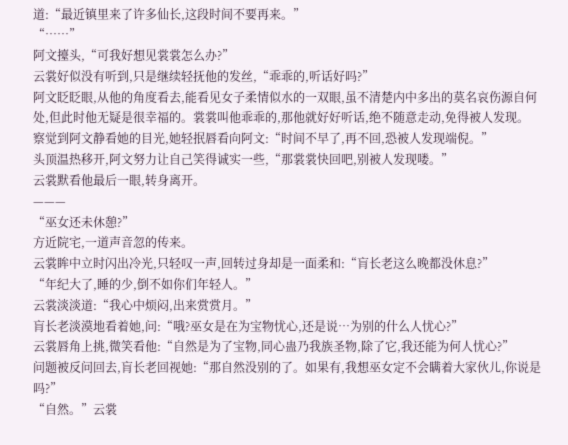道:“最近镇里来了许多仙长,这段时间不要再来。”
“……”
阿文擡头,“可我好想见裳裳怎么办?”
云裳好似没有听到,只是继续轻抚他的发丝,“乖乖的,听话好吗?”
阿文眨眨眼,从他的角度看去,能看见女子柔情似水的一双眼,虽不清楚内中多出的莫名哀伤源自何处,但此时他无疑是很幸福的。裳裳叫他乖乖的,那他就好好听话,绝不随意走动,免得被人发现。
察觉到阿文静看她的目光,她轻抿唇看向阿文:“时间不早了,再不回,恐被人发现端倪。”
头顶温热移开,阿文努力让自己笑得诚实一些,“那裳裳快回吧,别被人发现喽。”
云裳默看他最后一眼,转身离开。
———
“巫女还未休憩?”
方近院宅,一道声音忽的传来。
云裳眸中立时闪出冷光,只轻叹一声,回转过身却是一面柔和:“肓长老这么晚都没休息?”
“年纪大了,睡的少,倒不如你们年轻人。”
云裳淡淡道:“我心中烦闷,出来赏赏月。”
肓长老淡漠地看着她,问:“哦?巫女是在为宝物忧心,还是说…为别的什么人忧心?”
云裳唇角上挑,微笑看他:“自然是为了宝物,同心蛊乃我族圣物,除了它,我还能为何人忧心?”
问题被反问回去,肓长老回视她:“那自然没别的了。如果有,我想巫女定不会瞒着大家伙儿,你说是吗?”
“自然。”云裳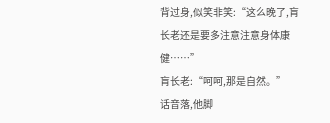背过身,似笑非笑:“这么晚了,肓长老还是要多注意注意身体康健……”
肓长老:“呵呵,那是自然。”
话音落,他脚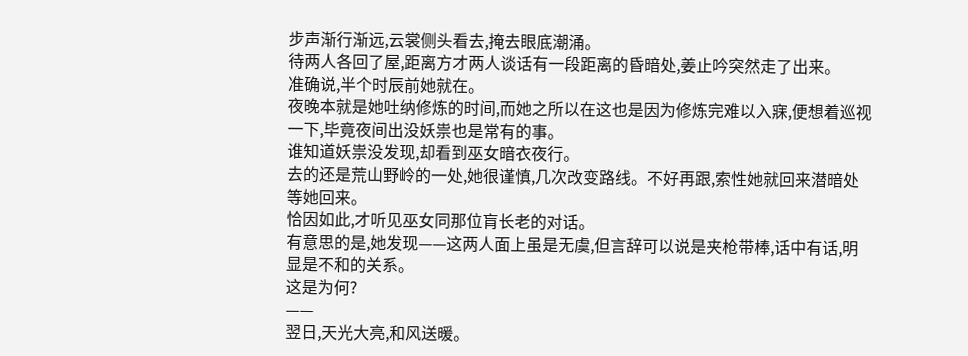步声渐行渐远,云裳侧头看去,掩去眼底潮涌。
待两人各回了屋,距离方才两人谈话有一段距离的昏暗处,姜止吟突然走了出来。
准确说,半个时辰前她就在。
夜晚本就是她吐纳修炼的时间,而她之所以在这也是因为修炼完难以入寐,便想着巡视一下,毕竟夜间出没妖祟也是常有的事。
谁知道妖祟没发现,却看到巫女暗衣夜行。
去的还是荒山野岭的一处,她很谨慎,几次改变路线。不好再跟,索性她就回来潜暗处等她回来。
恰因如此,才听见巫女同那位肓长老的对话。
有意思的是,她发现——这两人面上虽是无虞,但言辞可以说是夹枪带棒,话中有话,明显是不和的关系。
这是为何?
——
翌日,天光大亮,和风送暖。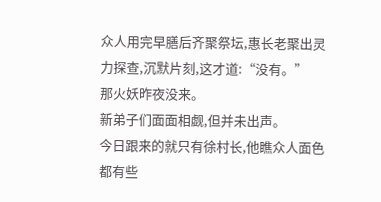众人用完早膳后齐聚祭坛,惠长老聚出灵力探查,沉默片刻,这才道:“没有。”
那火妖昨夜没来。
新弟子们面面相觑,但并未出声。
今日跟来的就只有徐村长,他瞧众人面色都有些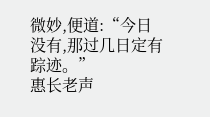微妙,便道:“今日没有,那过几日定有踪迹。”
惠长老声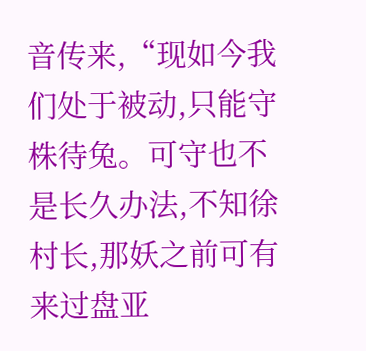音传来,“现如今我们处于被动,只能守株待兔。可守也不是长久办法,不知徐村长,那妖之前可有来过盘亚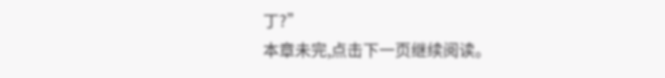丁?”
本章未完,点击下一页继续阅读。